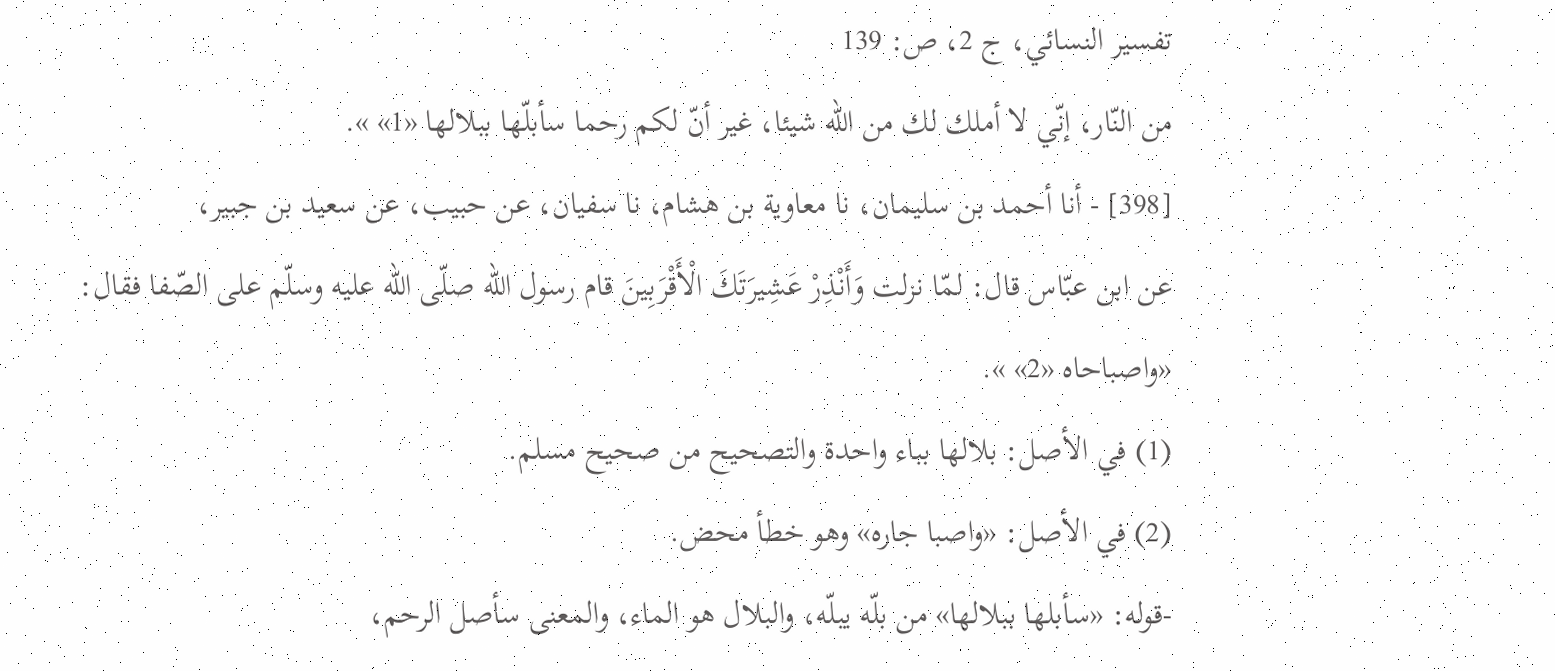تفسير النسائي، ج 2، ص: 139
من النّار، إنّي لا أملك لك من اللّه شيئا، غير أنّ لكم رحما سأبلّها ببلالها «1» ».
[398] - أنا أحمد بن سليمان، نا معاوية بن هشام، نا سفيان، عن حبيب، عن سعيد بن جبير،
عن ابن عبّاس قال: لمّا نزلت وَأَنْذِرْ عَشِيرَتَكَ الْأَقْرَبِينَ قام رسول اللّه صلّى اللّه عليه وسلّم على الصّفا فقال: «واصباحاه «2» ».
(1) في الأصل: بلالها بباء واحدة والتصحيح من صحيح مسلم.
(2) في الأصل: «واصبا جاره» وهو خطأ محض.
-قوله: «سأبلها ببلالها» من بلّه يبلّه، والبلال هو الماء، والمعنى سأصل الرحم،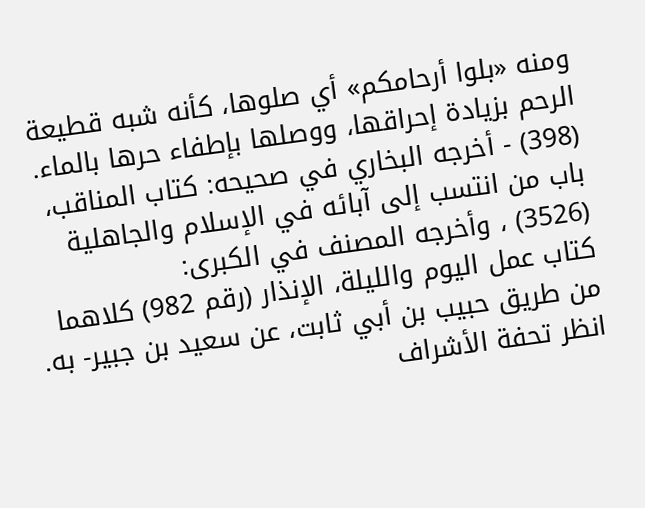ومنه «بلوا أرحامكم» أي صلوها، كأنه شبه قطيعة الرحم بزيادة إحراقها، ووصلها بإطفاء حرها بالماء.
(398) - أخرجه البخاري في صحيحه: كتاب المناقب، باب من انتسب إلى آبائه في الإسلام والجاهلية (3526) ، وأخرجه المصنف في الكبرى:
كتاب عمل اليوم والليلة، الإنذار (رقم 982) كلاهما من طريق حبيب بن أبي ثابت، عن سعيد بن جبير- به.
انظر تحفة الأشراف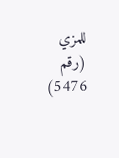للمزي (رقم 5476)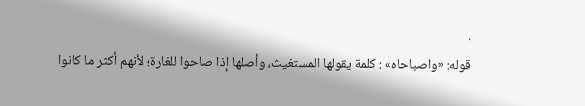.
قوله: «واصباحاه» : كلمة يقولها المستغيث، وأصلها إذا صاحوا للغارة؛ لأنهم أكثر ما كانوا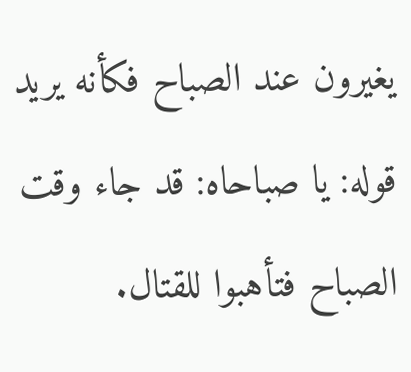يغيرون عند الصباح فكأنه يريد قوله: يا صباحاه: قد جاء وقت الصباح فتأهبوا للقتال.